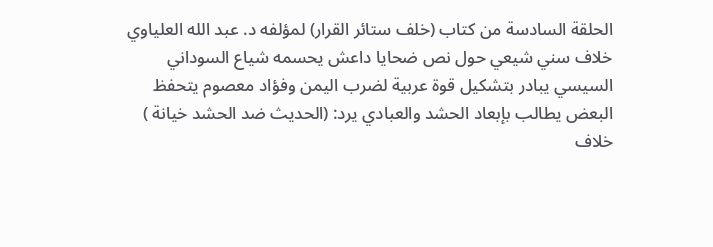الحلقة السادسة من كتاب (خلف ستائر القرار) لمؤلفه د. عبد الله العلياوي
خلاف سني شيعي حول نص ضحايا داعش يحسمه شياع السوداني
السيسي يبادر بتشكيل قوة عربية لضرب اليمن وفؤاد معصوم يتحفظ
البعض يطالب بإبعاد الحشد والعبادي يرد: (الحديث ضد الحشد خيانة )
خلاف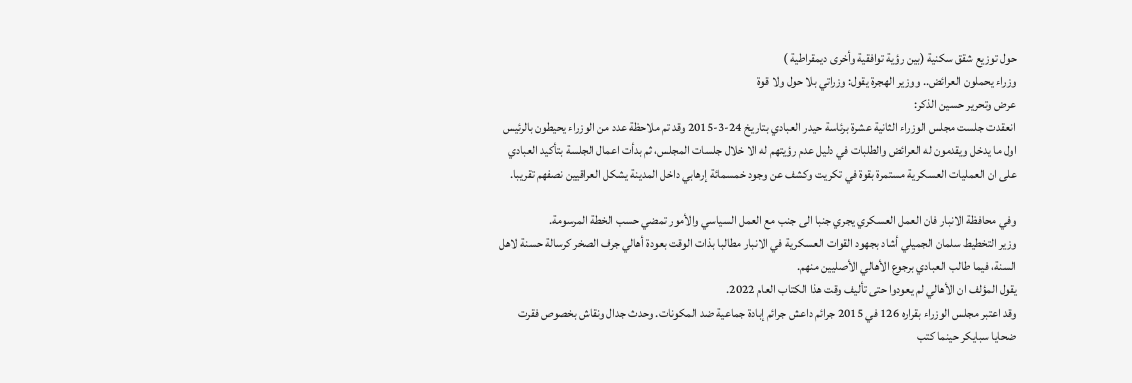حول توزيع شقق سكنية (بين رؤية توافقية وأخرى ديمقراطية )
وزراء يحملون العرائض.. ووزير الهجرة يقول: وزراتي بلا حول ولا قوة
عرض وتحرير حسين الذكر:
انعقدت جلست مجلس الوزراء الثانية عشرة برئاسة حيدر العبادي بتاريخ 24-3-2015 وقد تم ملاحظة عدد من الوزراء يحيطون بالرئيس اول ما يدخل ويقدمون له العرائض والطلبات في دليل عدم رؤيتهم له الا خلال جلسات المجلس، ثم بدأت اعمال الجلسة بتأكيد العبادي على ان العمليات العسكرية مستمرة بقوة في تكريت وكشف عن وجود خمسمائة إرهابي داخل المدينة يشكل العراقيين نصفهم تقريبا.

وفي محافظة الانبار فان العمل العسكري يجري جنبا الى جنب مع العمل السياسي والأمور تمضي حسب الخطة المرسومة.
وزير التخطيط سلمان الجميلي أشاد بجهود القوات العسكرية في الانبار مطالبا بذات الوقت بعودة أهالي جرف الصخر كرسالة حسنة لاهل السنة، فيما طالب العبادي برجوع الأهالي الأصليين منهم.
يقول المؤلف ان الأهالي لم يعودوا حتى تأليف وقت هذا الكتاب العام 2022.
وقد اعتبر مجلس الوزراء بقراره 126 في 2015 جرائم داعش جرائم إبادة جماعية ضد المكونات. وحدث جدال ونقاش بخصوص فقرت ضحايا سبايكر حينما كتب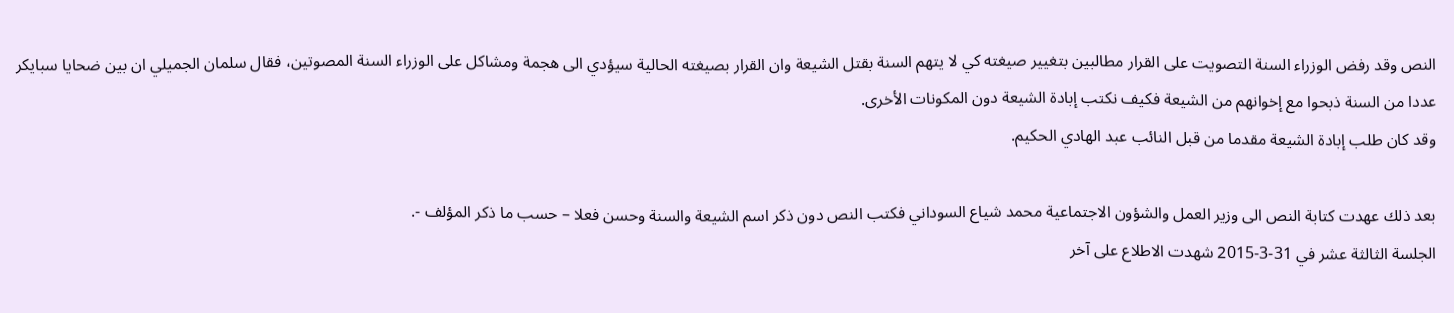النص وقد رفض الوزراء السنة التصويت على القرار مطالبين بتغيير صيغته كي لا يتهم السنة بقتل الشيعة وان القرار بصيغته الحالية سيؤدي الى هجمة ومشاكل على الوزراء السنة المصوتين، فقال سلمان الجميلي ان بين ضحايا سبايكر عددا من السنة ذبحوا مع إخوانهم من الشيعة فكيف نكتب إبادة الشيعة دون المكونات الأخرى.
وقد كان طلب إبادة الشيعة مقدما من قبل النائب عبد الهادي الحكيم.

بعد ذلك عهدت كتابة النص الى وزير العمل والشؤون الاجتماعية محمد شياع السوداني فكتب النص دون ذكر اسم الشيعة والسنة وحسن فعلا – حسب ما ذكر المؤلف -.
الجلسة الثالثة عشر في 31-3-2015 شهدت الاطلاع على آخر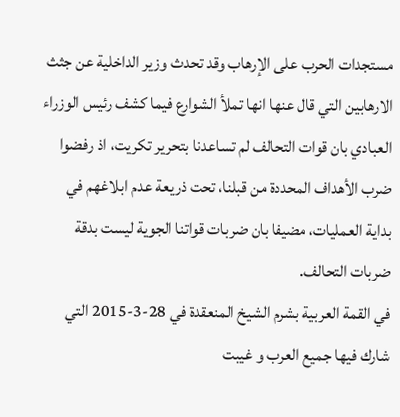مستجدات الحرب على الإرهاب وقد تحدث وزير الداخلية عن جثث الارهابين التي قال عنها انها تملأ الشوارع فيما كشف رئيس الوزراء العبادي بان قوات التحالف لم تساعدنا بتحرير تكريت، اذ رفضوا ضرب الأهداف المحددة من قبلنا، تحت ذريعة عدم ابلاغهم في بداية العمليات، مضيفا بان ضربات قواتنا الجوية ليست بدقة ضربات التحالف.
في القمة العربية بشرم الشيخ المنعقدة في 28-3-2015 التي شارك فيها جميع العرب و غيبت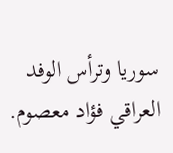سوريا وترأس الوفد العراقي فؤاد معصوم.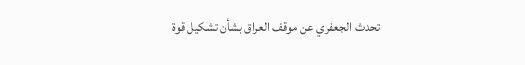تحدث الجعفري عن موقف العراق بشأن تشكيل قوة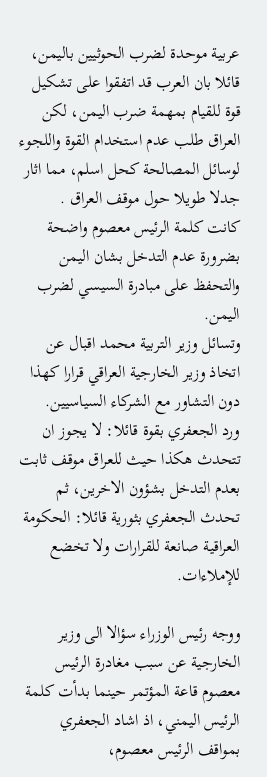عربية موحدة لضرب الحوثيين باليمن، قائلا بان العرب قد اتفقوا على تشكيل قوة للقيام بمهمة ضرب اليمن، لكن العراق طلب عدم استخدام القوة واللجوء لوسائل المصالحة كحل اسلم، مما اثار جدلا طويلا حول موقف العراق .
كانت كلمة الرئيس معصوم واضحة بضرورة عدم التدخل بشان اليمن والتحفظ على مبادرة السيسي لضرب اليمن.
وتسائل وزير التربية محمد اقبال عن اتخاذ وزير الخارجية العراقي قرارا كهذا دون التشاور مع الشركاء السياسيين.
ورد الجعفري بقوة قائلا: لا يجوز ان تتحدث هكذا حيث للعراق موقف ثابت بعدم التدخل بشؤون الاخرين، ثم تحدث الجعفري بثورية قائلا: الحكومة العراقية صانعة للقرارات ولا تخضع للإملاءات.

ووجه رئيس الوزراء سؤالا الى وزير الخارجية عن سبب مغادرة الرئيس معصوم قاعة المؤتمر حينما بدأت كلمة الرئيس اليمني، اذ اشاد الجعفري بمواقف الرئيس معصوم،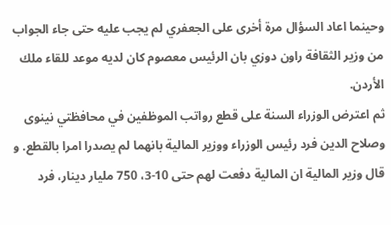وحينما اعاد السؤال مرة أخرى على الجعفري لم يجب عليه حتى جاء الجواب من وزير الثقافة راون دوزي بان الرئيس معصوم كان لديه موعد للقاء ملك الأردن.
ثم اعترض الوزراء السنة على قطع رواتب الموظفين في محافظتي نينوى وصلاح الدين فرد رئيس الوزراء ووزير المالية بانهما لم يصدرا امرا بالقطع. و قال وزير المالية ان المالية دفعت لهم حتى 10-3، 750 مليار دينار، فرد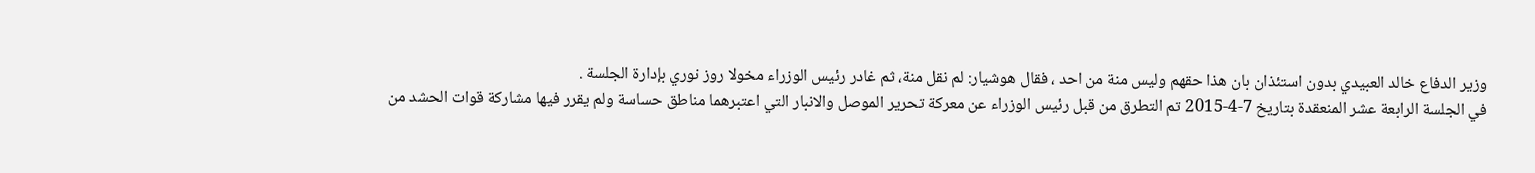وزير الدفاع خالد العبيدي بدون استئذان بان هذا حقهم وليس منة من احد ، فقال هوشيار: لم نقل منة، ثم غادر رئيس الوزراء مخولا روز نوري بإدارة الجلسة .
في الجلسة الرابعة عشر المنعقدة بتاريخ 7-4-2015 تم التطرق من قبل رئيس الوزراء عن معركة تحرير الموصل والانبار التي اعتبرهما مناطق حساسة ولم يقرر فيها مشاركة قوات الحشد من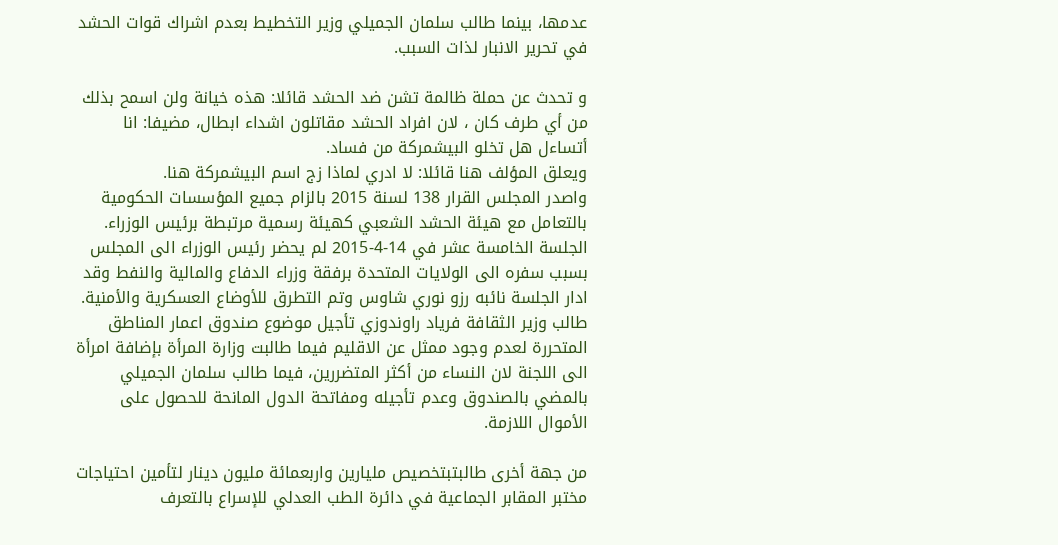عدمها، بينما طالب سلمان الجميلي وزير التخطيط بعدم اشراك قوات الحشد في تحرير الانبار لذات السبب.

و تحدث عن حملة ظالمة تشن ضد الحشد قائلا: هذه خيانة ولن اسمح بذلك من أي طرف كان ، لان افراد الحشد مقاتلون اشداء ابطال، مضيفا: انا أتساءل هل تخلو البيشمركة من فساد.
ويعلق المؤلف هنا قائلا: لا ادري لماذا زج اسم البيشمركة هنا.
واصدر المجلس القرار 138 لسنة 2015 بالزام جميع المؤسسات الحكومية بالتعامل مع هيئة الحشد الشعبي كهيئة رسمية مرتبطة برئيس الوزراء.
الجلسة الخامسة عشر في 14-4-2015 لم يحضر رئيس الوزراء الى المجلس بسبب سفره الى الولايات المتحدة برفقة وزراء الدفاع والمالية والنفط وقد ادار الجلسة نائبه رزو نوري شاوس وتم التطرق للأوضاع العسكرية والأمنية.
طالب وزير الثقافة فرياد راوندوزي تأجيل موضوع صندوق اعمار المناطق المتحررة لعدم وجود ممثل عن الاقليم فيما طالبت وزارة المرأة بإضافة امرأة الى اللجنة لان النساء من أكثر المتضررين، فيما طالب سلمان الجميلي بالمضي بالصندوق وعدم تأجيله ومفاتحة الدول المانحة للحصول على الأموال اللازمة.

من جهة أخرى طالبتبتخصيص مليارين واربعمائة مليون دينار لتأمين احتياجات مختبر المقابر الجماعية في دائرة الطب العدلي للإسراع بالتعرف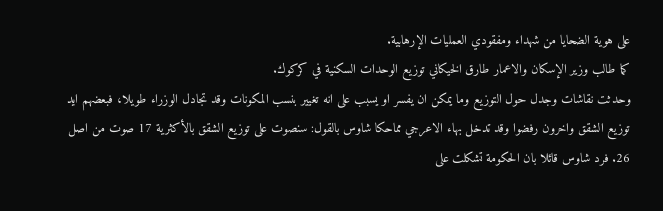على هوية الضحايا من شهداء ومفقودي العمليات الإرهابية.
كما طالب وزير الإسكان والاعمار طارق الخيكاني توزيع الوحدات السكنية في كركوك.
وحدثت نقاشات وجدل حول التوزيع وما يمكن ان يفسر او يسبب على انه تغيير بنسب المكونات وقد تجادل الوزراء طويلا، فبعضهم ايد توزيع الشقق واخرون رفضوا وقد تدخل بهاء الاعرجي مماحكا شاوس بالقول: سنصوت على توزيع الشقق بالأكثرية 17 صوت من اصل 26. فرد شاوس قائلا بان الحكومة تشكلت على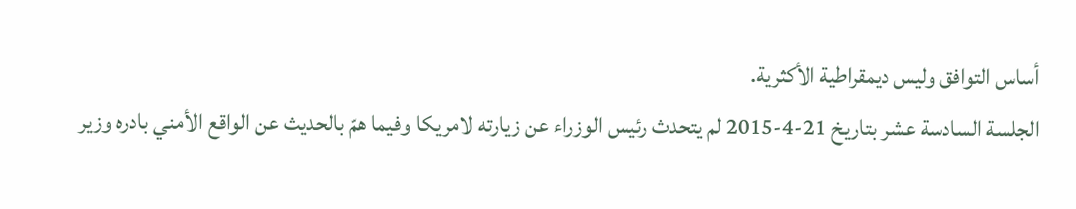أساس التوافق وليس ديمقراطية الأكثرية.
الجلسة السادسة عشر بتاريخ 21-4-2015 لم يتحدث رئيس الوزراء عن زيارته لامريكا وفيما همّ بالحديث عن الواقع الأمني بادره وزير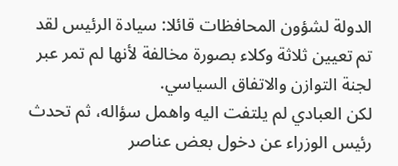الدولة لشؤون المحافظات قائلا: سيادة الرئيس لقد تم تعيين ثلاثة وكلاء بصورة مخالفة لأنها لم تمر عبر لجنة التوازن والاتفاق السياسي.
لكن العبادي لم يلتفت اليه واهمل سؤاله، ثم تحدث رئيس الوزراء عن دخول بعض عناصر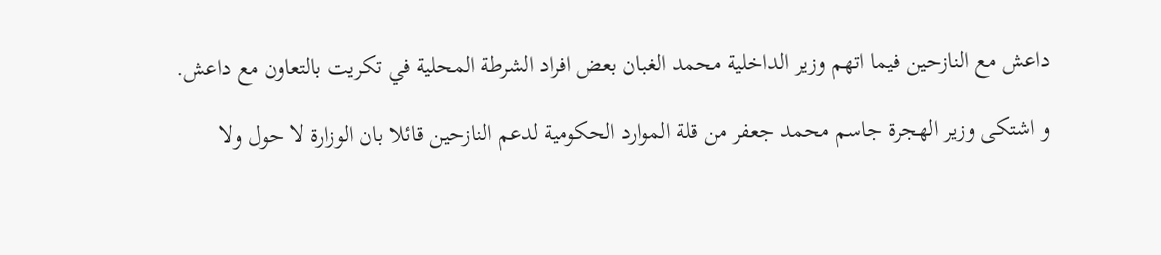داعش مع النازحين فيما اتهم وزير الداخلية محمد الغبان بعض افراد الشرطة المحلية في تكريت بالتعاون مع داعش.

و اشتكى وزير الهجرة جاسم محمد جعفر من قلة الموارد الحكومية لدعم النازحين قائلا بان الوزارة لا حول ولا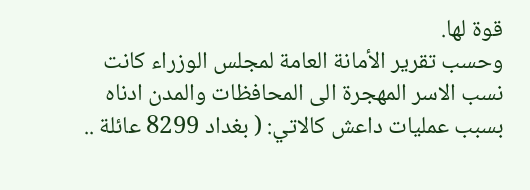قوة لها.
وحسب تقرير الأمانة العامة لمجلس الوزراء كانت نسب الاسر المهجرة الى المحافظات والمدن ادناه بسبب عمليات داعش كالاتي: ( بغداد 8299 عائلة ..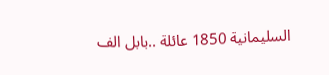السليمانية 1850 عائلة ..بابل الف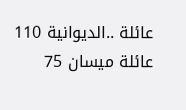عائلة ..الديوانية 110 عائلة ميسان 75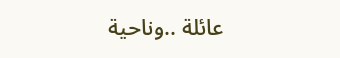عائلة ..وناحية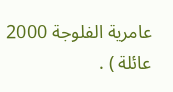عامرية الفلوجة 2000 عائلة ) .